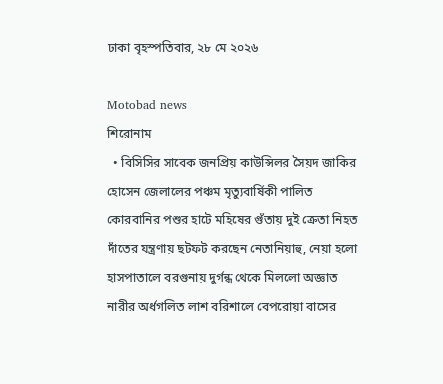ঢাকা বৃহস্পতিবার, ২৮ মে ২০২৬

Motobad news
শিরোনাম
  • বিসিসির সাবেক জনপ্রিয় কাউন্সিলর সৈয়দ জাকির হোসেন জেলালের পঞ্চম মৃত্যুবার্ষিকী পালিত কোরবানির পশুর হাটে মহিষের গুঁতায় দুই ক্রেতা নিহত দাঁতের যন্ত্রণায় ছটফট করছেন নেতানিয়াহু, নেয়া হলো হাসপাতালে বরগুনায় দুর্গন্ধ থেকে মিললো অজ্ঞাত নারীর অর্ধগলিত লাশ বরিশালে বেপরোয়া বাসের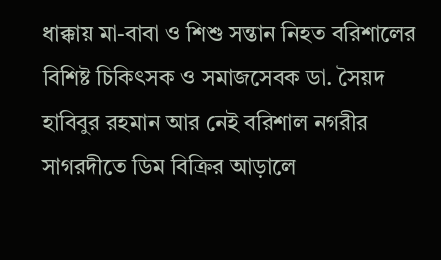ধাক্কায় মা-বাবা ও শিশু সন্তান নিহত বরিশালের বিশিষ্ট চিকিৎসক ও সমাজসেবক ডা. সৈয়দ হাবিবুর রহমান আর নেই বরিশাল নগরীর সাগরদীতে ডিম বিক্রির আড়ালে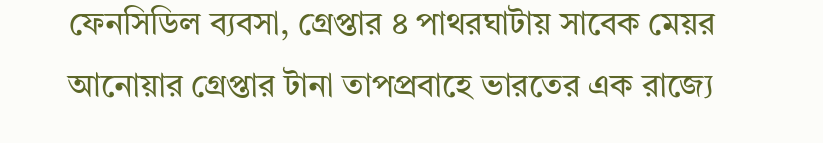ফেনসিডিল ব্যবসা, গ্রেপ্তার ৪ পাথরঘাটায় সাবেক মেয়র আনোয়ার গ্রেপ্তার টানা তাপপ্রবাহে ভারতের এক রাজ্যে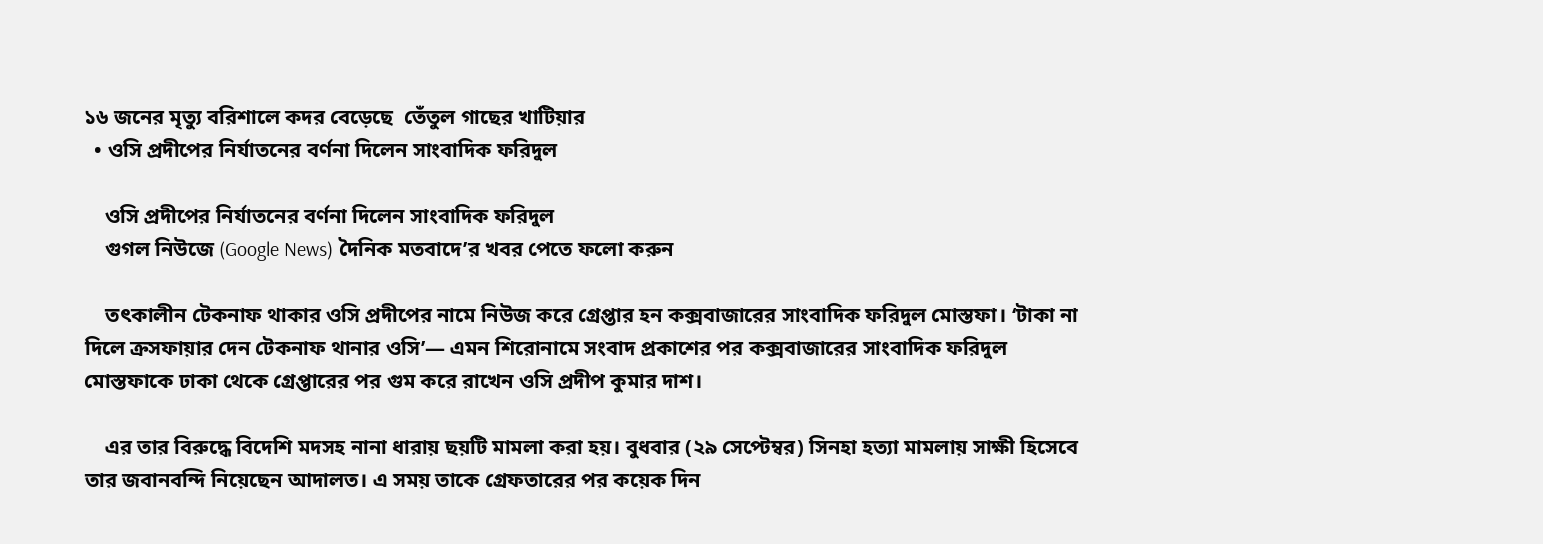১৬ জনের মৃত্যু বরিশালে কদর বেড়েছে  তেঁতুল গাছের খাটিয়ার
  • ওসি প্রদীপের নির্যাতনের বর্ণনা দিলেন সাংবাদিক ফরিদুল

    ওসি প্রদীপের নির্যাতনের বর্ণনা দিলেন সাংবাদিক ফরিদুল
    গুগল নিউজে (Google News) দৈনিক মতবাদে’র খবর পেতে ফলো করুন

    তৎকালীন টেকনাফ থাকার ওসি প্রদীপের নামে নিউজ করে গ্রেপ্তার হন কক্সবাজারের সাংবাদিক ফরিদুল মোস্তফা। ‘টাকা না দিলে ক্রসফায়ার দেন টেকনাফ থানার ওসি’— এমন শিরোনামে সংবাদ প্রকাশের পর কক্সবাজারের সাংবাদিক ফরিদুল মোস্তফাকে ঢাকা থেকে গ্রেপ্তারের পর গুম করে রাখেন ওসি প্রদীপ কুমার দাশ।

    এর তার বিরুদ্ধে বিদেশি মদসহ নানা ধারায় ছয়টি মামলা করা হয়। বুধবার (২৯ সেপ্টেম্বর) সিনহা হত্যা মামলায় সাক্ষী হিসেবে তার জবানবন্দি নিয়েছেন আদালত। এ সময় তাকে গ্রেফতারের পর কয়েক দিন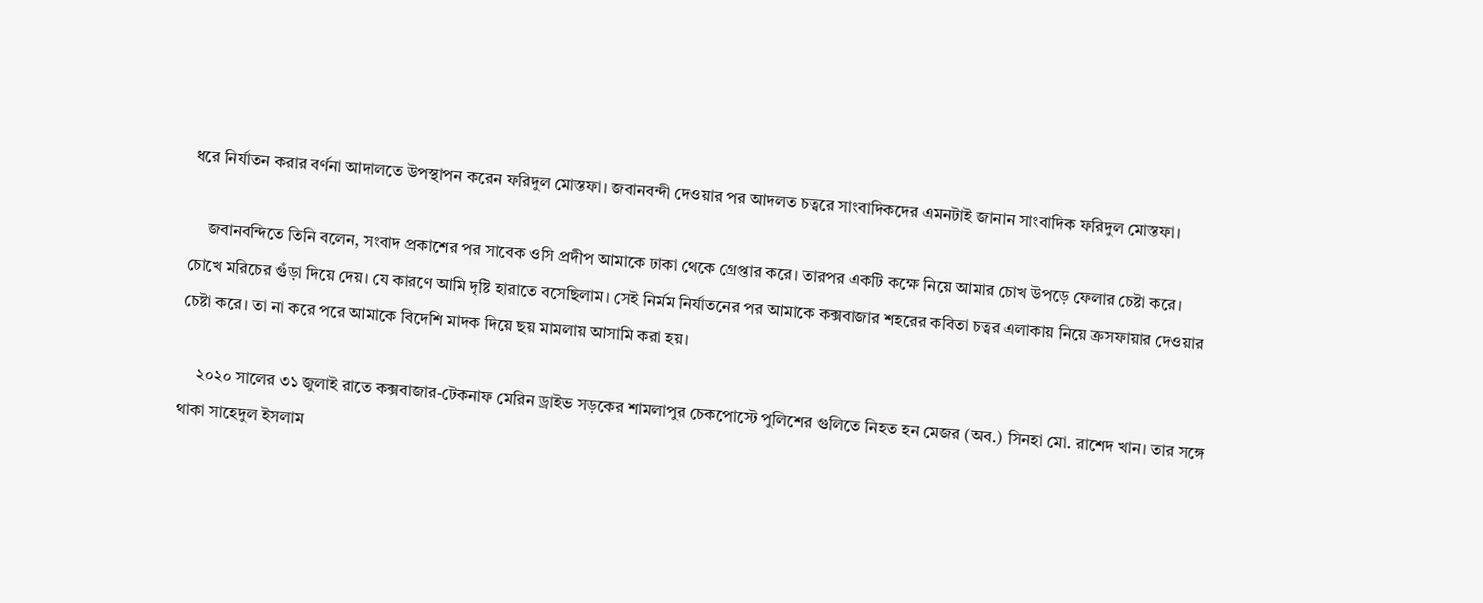ধরে নির্যাতন করার বর্ণনা আদালতে উপস্থাপন করেন ফরিদুল মোস্তফা। জবানবন্দী দেওয়ার পর আদলত চত্বরে সাংবাদিকদের এমনটাই জানান সাংবাদিক ফরিদুল মোস্তফা।

    জবানবন্দিতে তিনি বলেন, সংবাদ প্রকাশের পর সাবেক ওসি প্রদীপ আমাকে ঢাকা থেকে গ্রেপ্তার করে। তারপর একটি কক্ষে নিয়ে আমার চোখ উপড়ে ফেলার চেষ্টা করে। চোখে মরিচের গুঁড়া দিয়ে দেয়। যে কারণে আমি দৃষ্টি হারাতে বসেছিলাম। সেই নির্মম নির্যাতনের পর আমাকে কক্সবাজার শহরের কবিতা চত্বর এলাকায় নিয়ে ক্রসফায়ার দেওয়ার চেষ্টা করে। তা না করে পরে আমাকে বিদেশি মাদক দিয়ে ছয় মামলায় আসামি করা হয়।

    ২০২০ সালের ৩১ জুলাই রাতে কক্সবাজার-টেকনাফ মেরিন ড্রাইভ সড়কের শামলাপুর চেকপোস্টে পুলিশের গুলিতে নিহত হন মেজর (অব.) সিনহা মো. রাশেদ খান। তার সঙ্গে থাকা সাহেদুল ইসলাম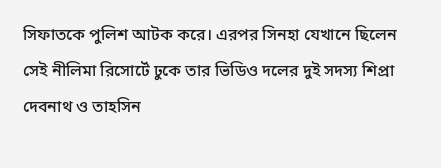সিফাতকে পুলিশ আটক করে। এরপর সিনহা যেখানে ছিলেন সেই নীলিমা রিসোর্টে ঢুকে তার ভিডিও দলের দুই সদস্য শিপ্রা দেবনাথ ও তাহসিন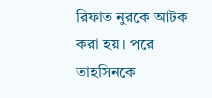রিফাত নুরকে আটক করা হয়। পরে তাহসিনকে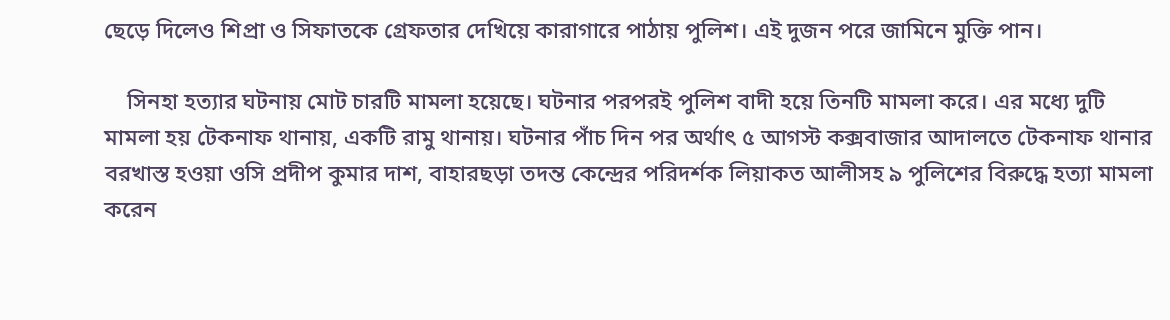ছেড়ে দিলেও শিপ্রা ও সিফাতকে গ্রেফতার দেখিয়ে কারাগারে পাঠায় পুলিশ। এই দুজন পরে জামিনে মুক্তি পান।

    সিনহা হত্যার ঘটনায় মোট চারটি মামলা হয়েছে। ঘটনার পরপরই পুলিশ বাদী হয়ে তিনটি মামলা করে। এর মধ্যে দুটি মামলা হয় টেকনাফ থানায়, একটি রামু থানায়। ঘটনার পাঁচ দিন পর অর্থাৎ ৫ আগস্ট কক্সবাজার আদালতে টেকনাফ থানার বরখাস্ত হওয়া ওসি প্রদীপ কুমার দাশ, বাহারছড়া তদন্ত কেন্দ্রের পরিদর্শক লিয়াকত আলীসহ ৯ পুলিশের বিরুদ্ধে হত্যা মামলা করেন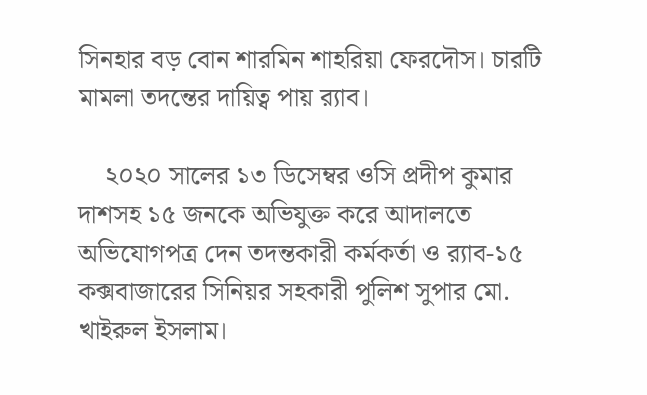সিনহার বড় বোন শারমিন শাহরিয়া ফেরদৌস। চারটি মামলা তদন্তের দায়িত্ব পায় র‍্যাব।

    ২০২০ সালের ১৩ ডিসেম্বর ওসি প্রদীপ কুমার দাশসহ ১৫ জনকে অভিযুক্ত করে আদালতে অভিযোগপত্র দেন তদন্তকারী কর্মকর্তা ও র‍্যাব-১৫ কক্সবাজারের সিনিয়র সহকারী পুলিশ সুপার মো. খাইরুল ইসলাম।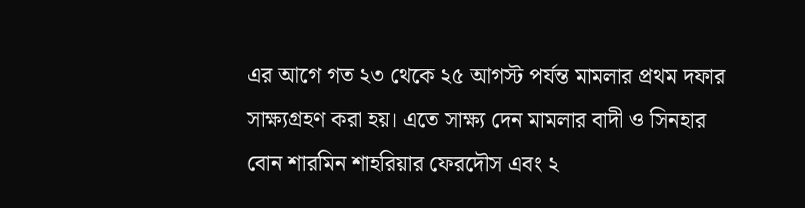এর আগে গত ২৩ থেকে ২৫ আগস্ট পর্যন্ত মামলার প্রথম দফার সাক্ষ্যগ্রহণ করা হয়। এতে সাক্ষ্য দেন মামলার বাদী ও সিনহার বোন শারমিন শাহরিয়ার ফেরদৌস এবং ২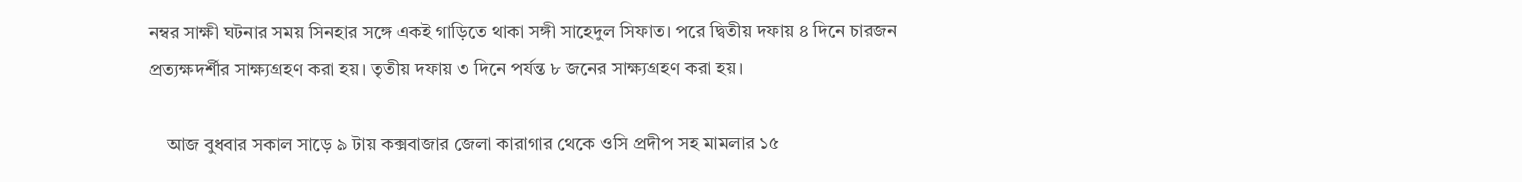নম্বর সাক্ষী ঘটনার সময় সিনহার সঙ্গে একই গাড়িতে থাকা সঙ্গী সাহেদুল সিফাত। পরে দ্বিতীয় দফায় ৪ দিনে চারজন প্রত্যক্ষদর্শীর সাক্ষ্যগ্রহণ করা হয়। তৃতীয় দফায় ৩ দিনে পর্যন্ত ৮ জনের সাক্ষ্যগ্রহণ করা হয়।

    আজ বুধবার সকাল সাড়ে ৯ টায় কক্সবাজার জেলা কারাগার থেকে ওসি প্রদীপ সহ মামলার ১৫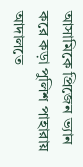আসামিকে প্রিজেন ভ্যান করে কড়া পুলিশ পাহারায় আদালতে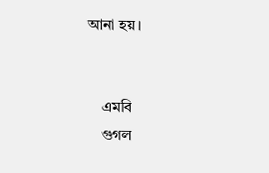আনা হয়।


    এমবি
    গুগল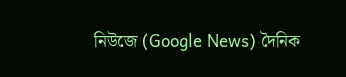নিউজে (Google News) দৈনিক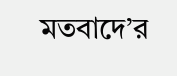মতবাদে’র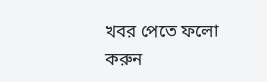খবর পেতে ফলো করুন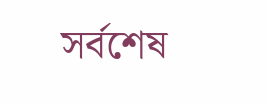সর্বশেষ